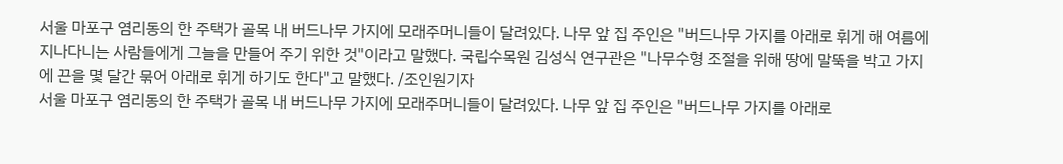서울 마포구 염리동의 한 주택가 골목 내 버드나무 가지에 모래주머니들이 달려있다. 나무 앞 집 주인은 "버드나무 가지를 아래로 휘게 해 여름에 지나다니는 사람들에게 그늘을 만들어 주기 위한 것"이라고 말했다. 국립수목원 김성식 연구관은 "나무수형 조절을 위해 땅에 말뚝을 박고 가지에 끈을 몇 달간 묶어 아래로 휘게 하기도 한다"고 말했다. /조인원기자
서울 마포구 염리동의 한 주택가 골목 내 버드나무 가지에 모래주머니들이 달려있다. 나무 앞 집 주인은 "버드나무 가지를 아래로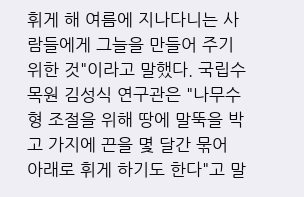휘게 해 여름에 지나다니는 사람들에게 그늘을 만들어 주기 위한 것"이라고 말했다. 국립수목원 김성식 연구관은 "나무수형 조절을 위해 땅에 말뚝을 박고 가지에 끈을 몇 달간 묶어 아래로 휘게 하기도 한다"고 말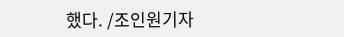했다. /조인원기자